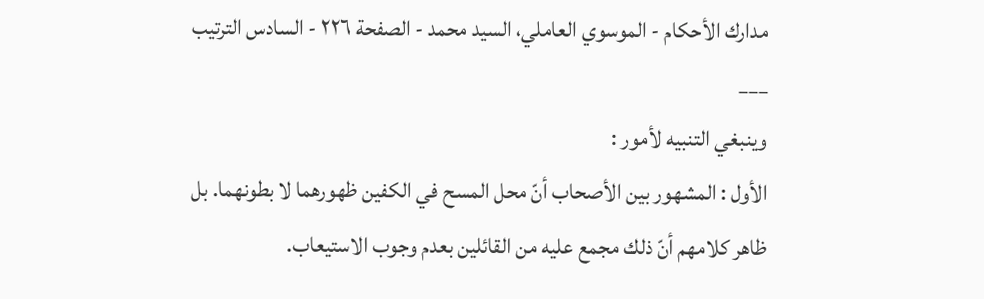مدارك الأحكام - الموسوي العاملي، السيد محمد - الصفحة ٢٢٦ - السادس الترتيب
___
وينبغي التنبيه لأمور :
الأول : المشهور بين الأصحاب أنّ محل المسح في الكفين ظهورهما لا بطونهما. بل ظاهر كلامهم أنّ ذلك مجمع عليه من القائلين بعدم وجوب الاستيعاب.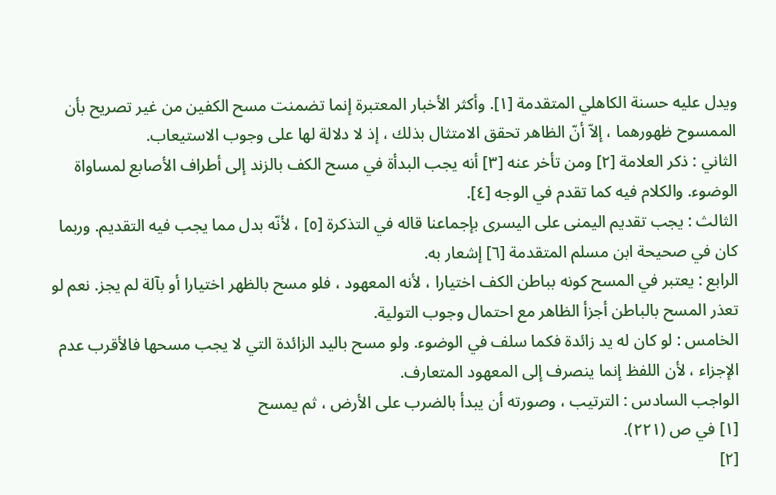ويدل عليه حسنة الكاهلي المتقدمة [١]. وأكثر الأخبار المعتبرة إنما تضمنت مسح الكفين من غير تصريح بأن الممسوح ظهورهما ، إلاّ أنّ الظاهر تحقق الامتثال بذلك ، إذ لا دلالة لها على وجوب الاستيعاب.
الثاني : ذكر العلامة [٢] ومن تأخر عنه [٣] أنه يجب البدأة في مسح الكف بالزند إلى أطراف الأصابع لمساواة الوضوء. والكلام فيه كما تقدم في الوجه [٤].
الثالث : يجب تقديم اليمنى على اليسرى بإجماعنا قاله في التذكرة [٥] ، لأنّه بدل مما يجب فيه التقديم. وربما كان في صحيحة ابن مسلم المتقدمة [٦] إشعار به.
الرابع : يعتبر في المسح كونه بباطن الكف اختيارا ، لأنه المعهود ، فلو مسح بالظهر اختيارا أو بآلة لم يجز. نعم لو تعذر المسح بالباطن أجزأ الظاهر مع احتمال وجوب التولية.
الخامس : لو كان له يد زائدة فكما سلف في الوضوء. ولو مسح باليد الزائدة التي لا يجب مسحها فالأقرب عدم الإجزاء ، لأن اللفظ إنما ينصرف إلى المعهود المتعارف.
الواجب السادس : الترتيب ، وصورته أن يبدأ بالضرب على الأرض ، ثم يمسح
[١] في ص (٢٢١).
[٢]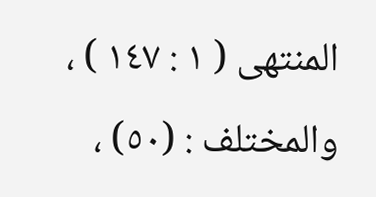المنتهى ( ١ : ١٤٧ ) ، والمختلف : (٥٠) ،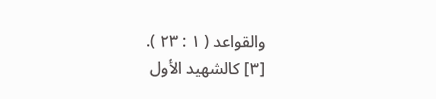والقواعد ( ١ : ٢٣ ).
[٣] كالشهيد الأول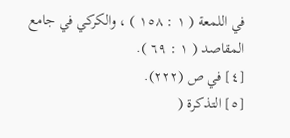في اللمعة ( ١ : ١٥٨ ) ، والكركي في جامع المقاصد ( ١ : ٦٩ ).
[٤] في ص (٢٢٢).
[٥] التذكرة (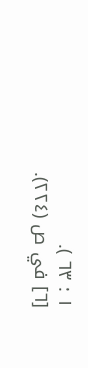١ : ٦٣ ).
[٦] في ص (٢٢٤).